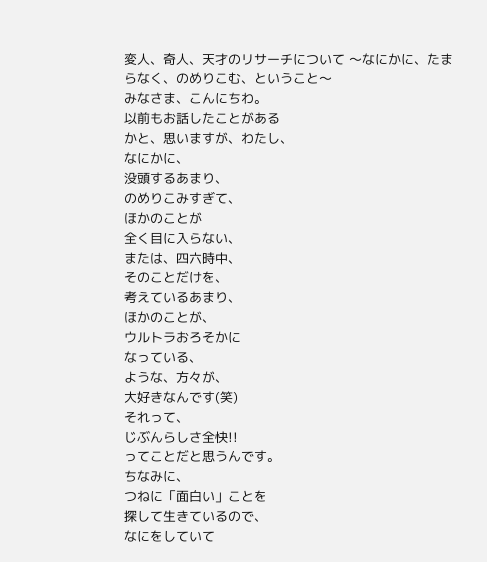変人、奇人、天才のリサーチについて 〜なにかに、たまらなく、のめりこむ、ということ〜
みなさま、こんにちわ。
以前もお話したことがある
かと、思いますが、わたし、
なにかに、
没頭するあまり、
のめりこみすぎて、
ほかのことが
全く目に入らない、
または、四六時中、
そのことだけを、
考えているあまり、
ほかのことが、
ウルトラおろそかに
なっている、
ような、方々が、
大好きなんです(笑)
それって、
じぶんらしさ全快!!
ってことだと思うんです。
ちなみに、
つねに「面白い」ことを
探して生きているので、
なにをしていて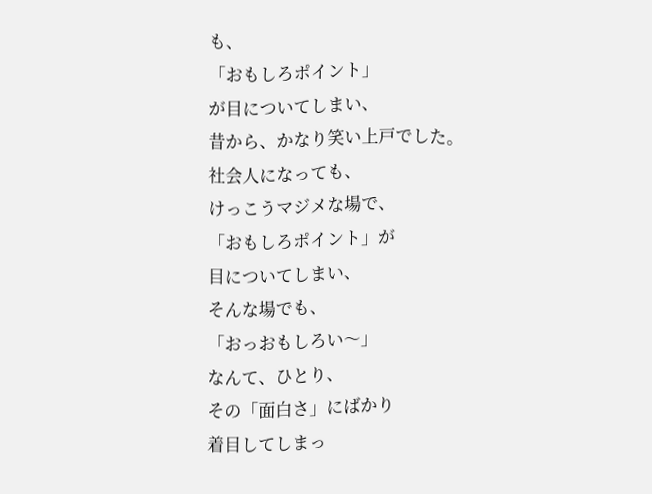も、
「おもしろポイント」
が目についてしまい、
昔から、かなり笑い上戸でした。
社会人になっても、
けっこうマジメな場で、
「おもしろポイント」が
目についてしまい、
そんな場でも、
「おっおもしろい〜」
なんて、ひとり、
その「面白さ」にばかり
着目してしまっ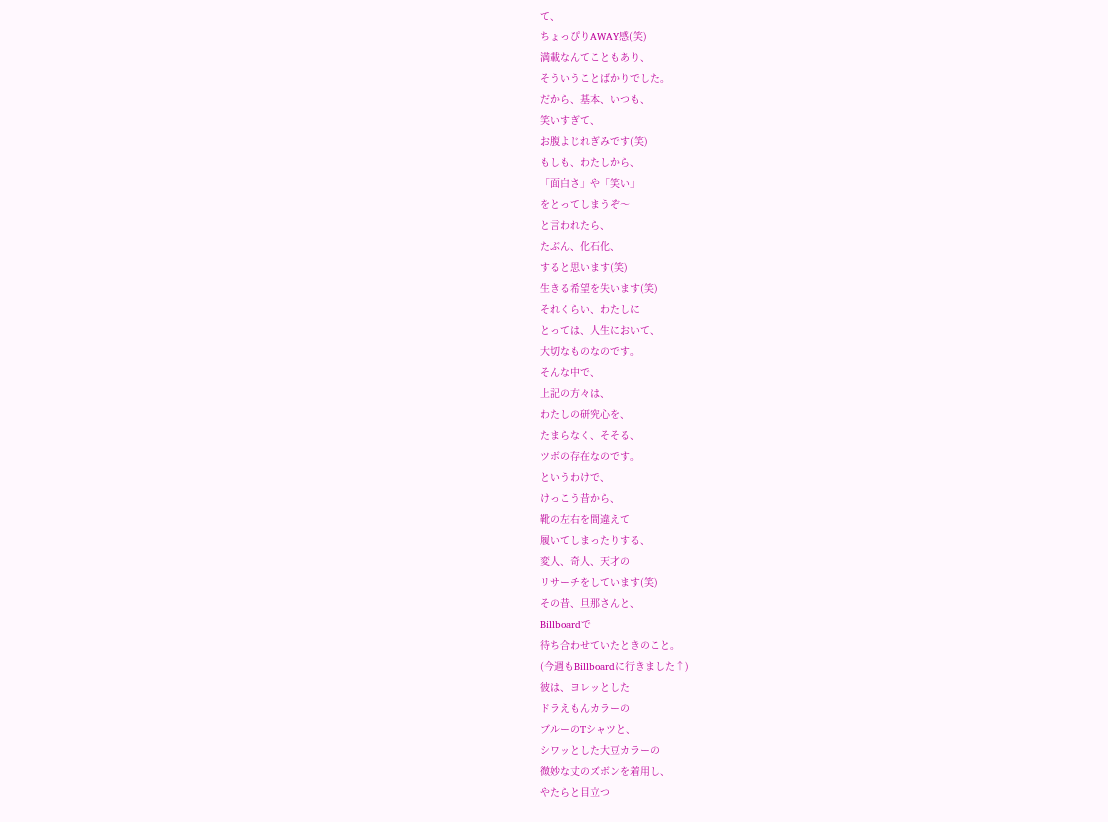て、
ちょっぴりAWAY感(笑)
満載なんてこともあり、
そういうことばかりでした。
だから、基本、いつも、
笑いすぎて、
お腹よじれぎみです(笑)
もしも、わたしから、
「面白さ」や「笑い」
をとってしまうぞ〜
と言われたら、
たぶん、化石化、
すると思います(笑)
生きる希望を失います(笑)
それくらい、わたしに
とっては、人生において、
大切なものなのです。
そんな中で、
上記の方々は、
わたしの研究心を、
たまらなく、そそる、
ツボの存在なのです。
というわけで、
けっこう昔から、
靴の左右を間違えて
履いてしまったりする、
変人、奇人、天才の
リサーチをしています(笑)
その昔、旦那さんと、
Billboardで
待ち合わせていたときのこと。
(今週もBillboardに行きました↑)
彼は、ヨレッとした
ドラえもんカラーの
ブルーのTシャツと、
シワッとした大豆カラーの
微妙な丈のズボンを着用し、
やたらと目立つ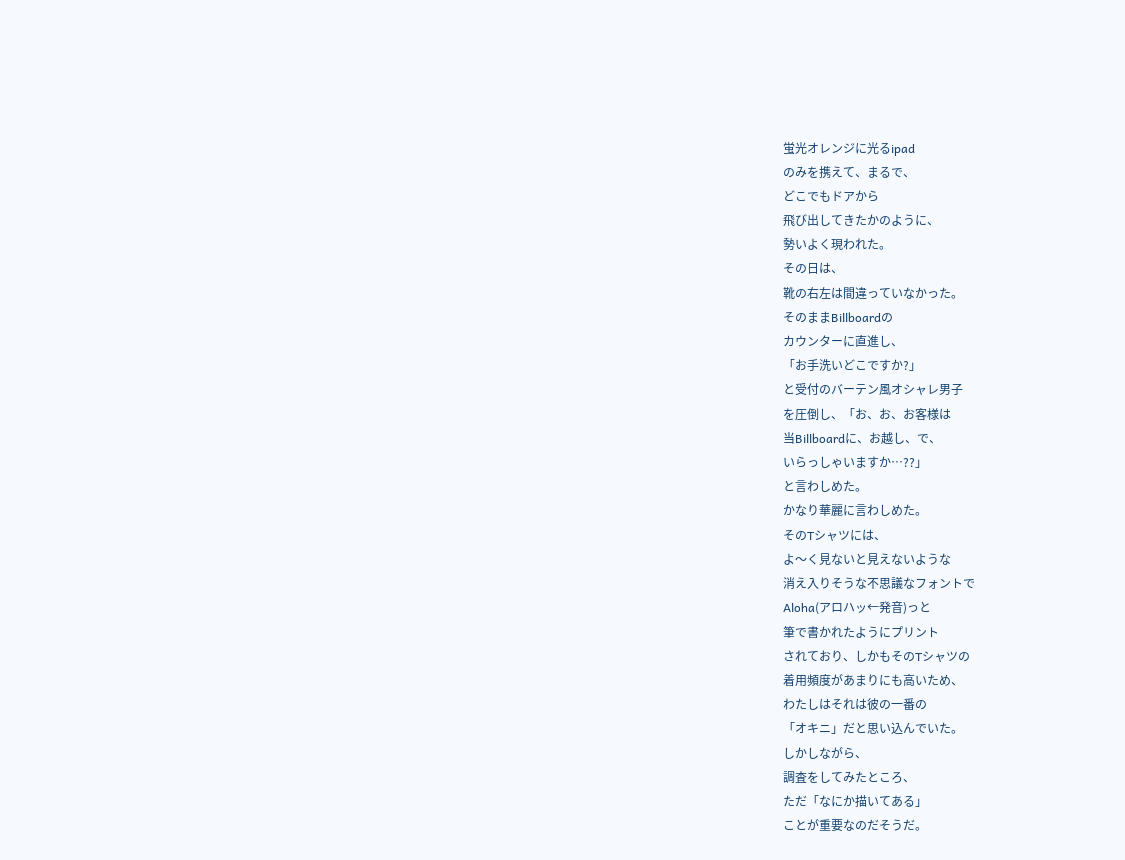蛍光オレンジに光るipad
のみを携えて、まるで、
どこでもドアから
飛び出してきたかのように、
勢いよく現われた。
その日は、
靴の右左は間違っていなかった。
そのままBillboardの
カウンターに直進し、
「お手洗いどこですか?」
と受付のバーテン風オシャレ男子
を圧倒し、「お、お、お客様は
当Billboardに、お越し、で、
いらっしゃいますか…??」
と言わしめた。
かなり華麗に言わしめた。
そのTシャツには、
よ〜く見ないと見えないような
消え入りそうな不思議なフォントで
Aloha(アロハッ←発音)っと
筆で書かれたようにプリント
されており、しかもそのTシャツの
着用頻度があまりにも高いため、
わたしはそれは彼の一番の
「オキニ」だと思い込んでいた。
しかしながら、
調査をしてみたところ、
ただ「なにか描いてある」
ことが重要なのだそうだ。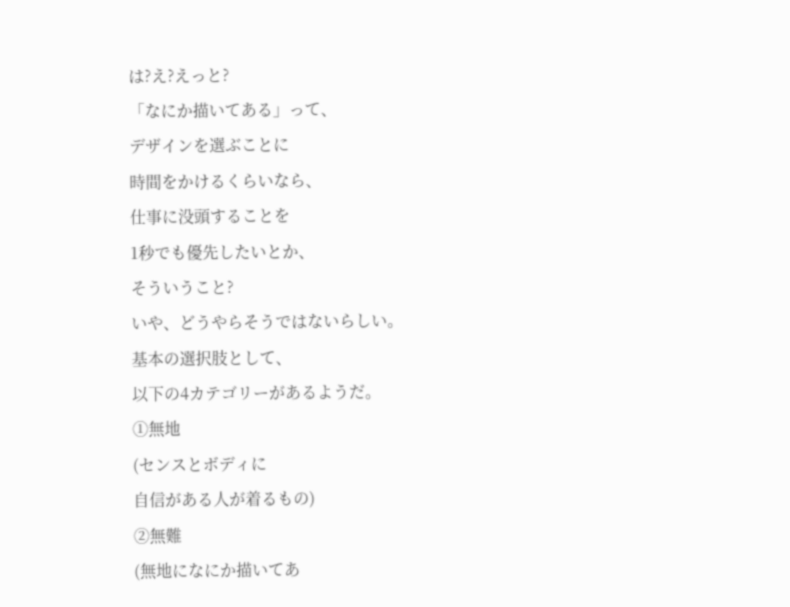は?え?えっと?
「なにか描いてある」って、
デザインを選ぶことに
時間をかけるくらいなら、
仕事に没頭することを
1秒でも優先したいとか、
そういうこと?
いや、どうやらそうではないらしい。
基本の選択肢として、
以下の4カテゴリーがあるようだ。
①無地
(センスとボディに
自信がある人が着るもの)
②無難
(無地になにか描いてあ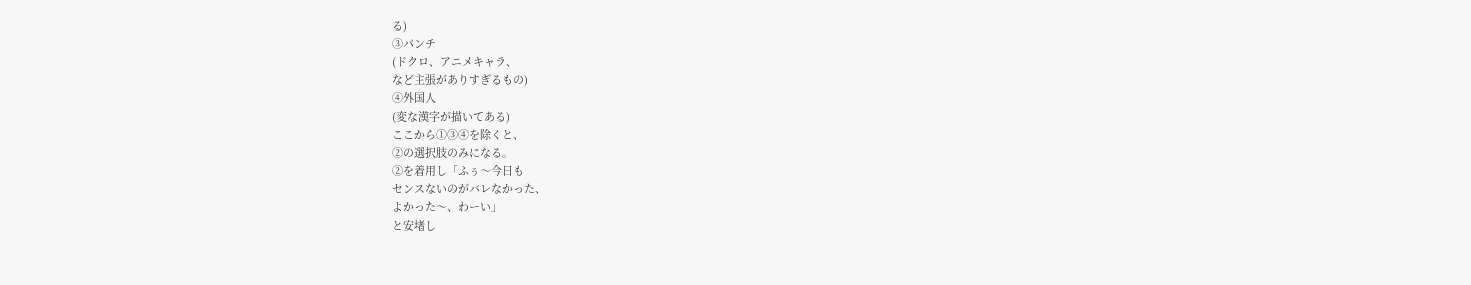る)
③パンチ
(ドクロ、アニメキャラ、
など主張がありすぎるもの)
④外国人
(変な漢字が描いてある)
ここから①③④を除くと、
②の選択肢のみになる。
②を着用し「ふぅ〜今日も
センスないのがバレなかった、
よかった〜、わーい」
と安堵し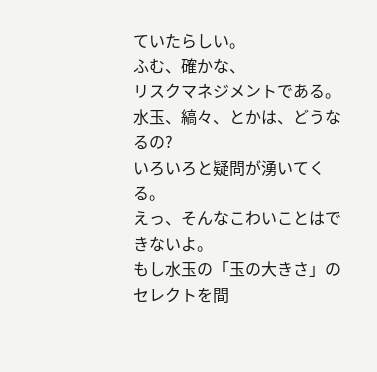ていたらしい。
ふむ、確かな、
リスクマネジメントである。
水玉、縞々、とかは、どうなるの?
いろいろと疑問が湧いてくる。
えっ、そんなこわいことはできないよ。
もし水玉の「玉の大きさ」の
セレクトを間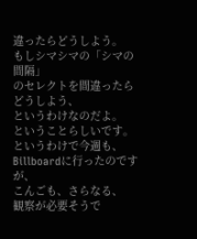違ったらどうしよう。
もしシマシマの「シマの間隔」
のセレクトを間違ったらどうしよう、
というわけなのだよ。
ということらしいです。
というわけで今週も、
Billboardに行ったのですが、
こんごも、さらなる、
観察が必要そうで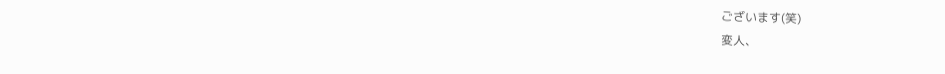ございます(笑)
変人、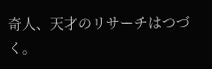奇人、天才のリサーチはつづく。